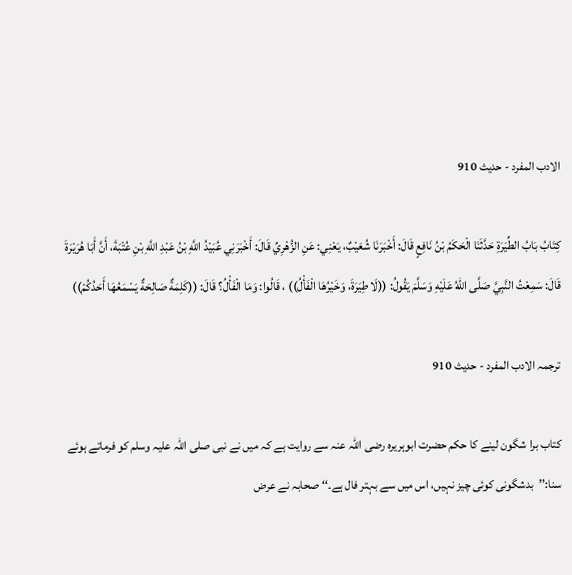الادب المفرد - حدیث 910

كِتَابُ بَابُ الطِّيَرَةِ حَدَّثَنَا الْحَكَمُ بْنُ نَافِعٍ قَالَ: أَخْبَرَنَا شُعَيْبٌ، يَعْنِي: عَنِ الزُّهْرِيِّ قَالَ: أَخْبَرَنِي عُبَيْدُ اللَّهِ بْنُ عَبْدِ اللَّهِ بْنِ عُتْبَةَ، أَنَّ أَبَا هُرَيْرَةَ قَالَ: سَمِعْتُ النَّبِيَّ صَلَّى اللهُ عَلَيْهِ وَسَلَّمَ يَقُولُ: ((لَا طِيَرَةَ، وَخَيْرُهَا الْفَأْلُ)) ، قَالُوا: وَمَا الْفَأْلُ؟ قَالَ: ((كَلِمَةٌ صَالِحَةٌ يَسْمَعُهَا أَحَدُكُمْ))

ترجمہ الادب المفرد - حدیث 910

کتاب برا شگون لینے کا حکم حضرت ابوہریرہ رضی اللہ عنہ سے روایت ہے کہ میں نے نبی صلی اللہ علیہ وسلم کو فرماتے ہوئے سنا:’’بدشگونی کوئی چیز نہیں، اس میں سے بہتر فال ہے۔‘‘ صحابہ نے عرض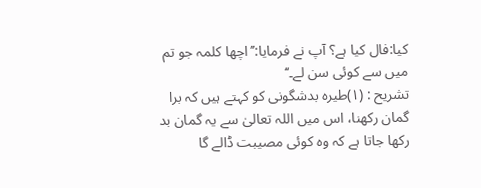کیا:فال کیا ہے؟ آپ نے فرمایا:’’اچھا کلمہ جو تم میں سے کوئی سن لے۔‘‘
تشریح : (۱)طیرہ بدشگونی کو کہتے ہیں کہ برا گمان رکھنا، اس میں اللہ تعالیٰ سے یہ گمان بد رکھا جاتا ہے کہ وہ کوئی مصیبت ڈالے گا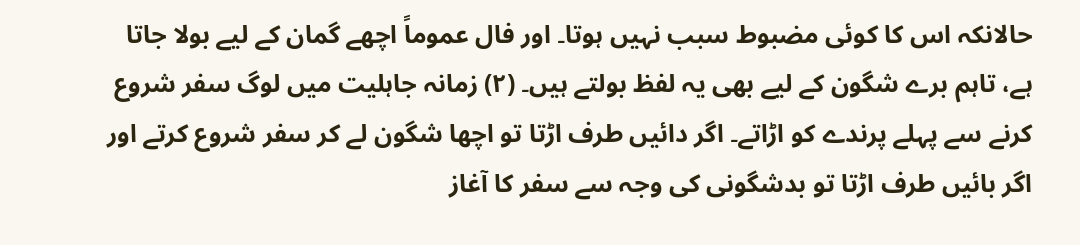حالانکہ اس کا کوئی مضبوط سبب نہیں ہوتا۔ اور فال عموماً اچھے گمان کے لیے بولا جاتا ہے، تاہم برے شگون کے لیے بھی یہ لفظ بولتے ہیں۔ (۲) زمانہ جاہلیت میں لوگ سفر شروع کرنے سے پہلے پرندے کو اڑاتے۔ اگر دائیں طرف اڑتا تو اچھا شگون لے کر سفر شروع کرتے اور اگر بائیں طرف اڑتا تو بدشگونی کی وجہ سے سفر کا آغاز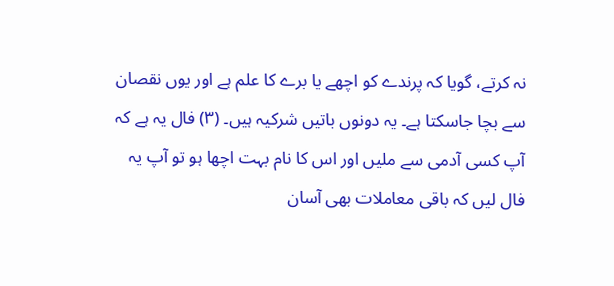نہ کرتے، گویا کہ پرندے کو اچھے یا برے کا علم ہے اور یوں نقصان سے بچا جاسکتا ہے۔ یہ دونوں باتیں شرکیہ ہیں۔ (۳) فال یہ ہے کہ آپ کسی آدمی سے ملیں اور اس کا نام بہت اچھا ہو تو آپ یہ فال لیں کہ باقی معاملات بھی آسان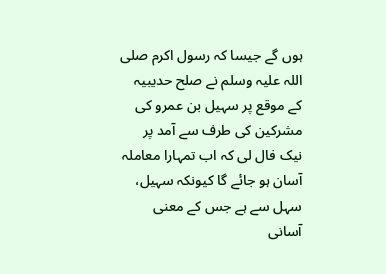ہوں گے جیسا کہ رسول اکرم صلی اللہ علیہ وسلم نے صلح حدیبیہ کے موقع پر سہیل بن عمرو کی مشرکین کی طرف سے آمد پر نیک فال لی کہ اب تمہارا معاملہ آسان ہو جائے گا کیونکہ سہیل، سہل سے ہے جس کے معنی آسانی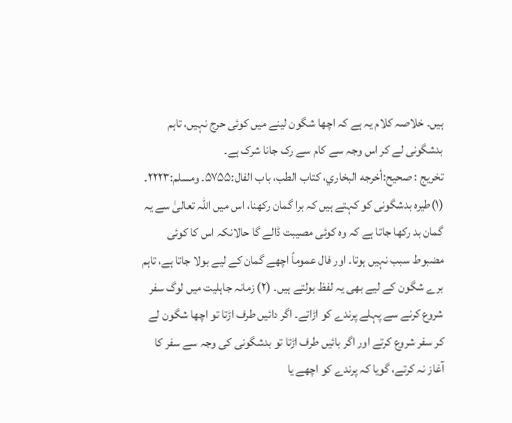ہیں۔ خلاصہ کلام یہ ہے کہ اچھا شگون لینے میں کوئی حرج نہیں، تاہم بدشگونی لے کر اس وجہ سے کام سے رک جانا شرک ہے۔
تخریج : صحیح:أخرجه البخاري، کتاب الطب، باب الفال:۵۷۵۵۔ ومسلم:۲۲۲۳۔ (۱)طیرہ بدشگونی کو کہتے ہیں کہ برا گمان رکھنا، اس میں اللہ تعالیٰ سے یہ گمان بد رکھا جاتا ہے کہ وہ کوئی مصیبت ڈالے گا حالانکہ اس کا کوئی مضبوط سبب نہیں ہوتا۔ اور فال عموماً اچھے گمان کے لیے بولا جاتا ہے، تاہم برے شگون کے لیے بھی یہ لفظ بولتے ہیں۔ (۲) زمانہ جاہلیت میں لوگ سفر شروع کرنے سے پہلے پرندے کو اڑاتے۔ اگر دائیں طرف اڑتا تو اچھا شگون لے کر سفر شروع کرتے اور اگر بائیں طرف اڑتا تو بدشگونی کی وجہ سے سفر کا آغاز نہ کرتے، گویا کہ پرندے کو اچھے یا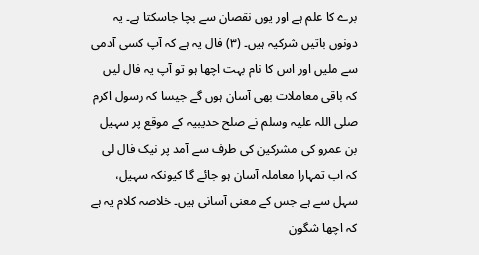برے کا علم ہے اور یوں نقصان سے بچا جاسکتا ہے۔ یہ دونوں باتیں شرکیہ ہیں۔ (۳) فال یہ ہے کہ آپ کسی آدمی سے ملیں اور اس کا نام بہت اچھا ہو تو آپ یہ فال لیں کہ باقی معاملات بھی آسان ہوں گے جیسا کہ رسول اکرم صلی اللہ علیہ وسلم نے صلح حدیبیہ کے موقع پر سہیل بن عمرو کی مشرکین کی طرف سے آمد پر نیک فال لی کہ اب تمہارا معاملہ آسان ہو جائے گا کیونکہ سہیل، سہل سے ہے جس کے معنی آسانی ہیں۔ خلاصہ کلام یہ ہے کہ اچھا شگون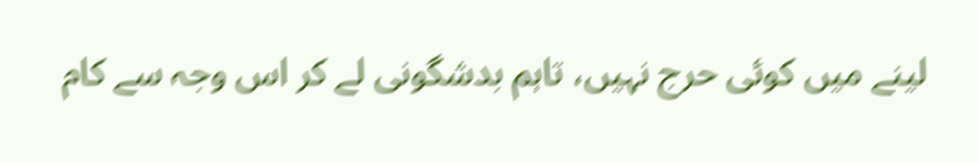لینے میں کوئی حرج نہیں، تاہم بدشگونی لے کر اس وجہ سے کام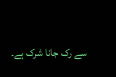سے رک جانا شرک ہے۔